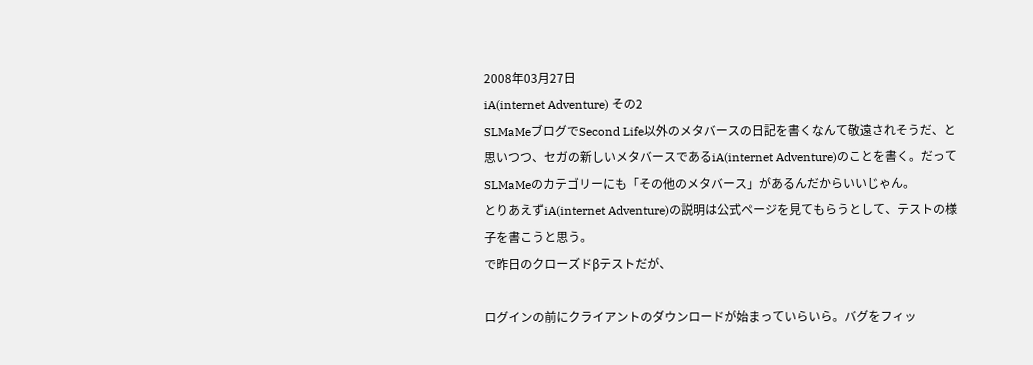2008年03月27日
iA(internet Adventure) その2
SLMaMeブログでSecond Life以外のメタバースの日記を書くなんて敬遠されそうだ、と思いつつ、セガの新しいメタバースであるiA(internet Adventure)のことを書く。だってSLMaMeのカテゴリーにも「その他のメタバース」があるんだからいいじゃん。
とりあえずiA(internet Adventure)の説明は公式ページを見てもらうとして、テストの様子を書こうと思う。
で昨日のクローズドβテストだが、

ログインの前にクライアントのダウンロードが始まっていらいら。バグをフィッ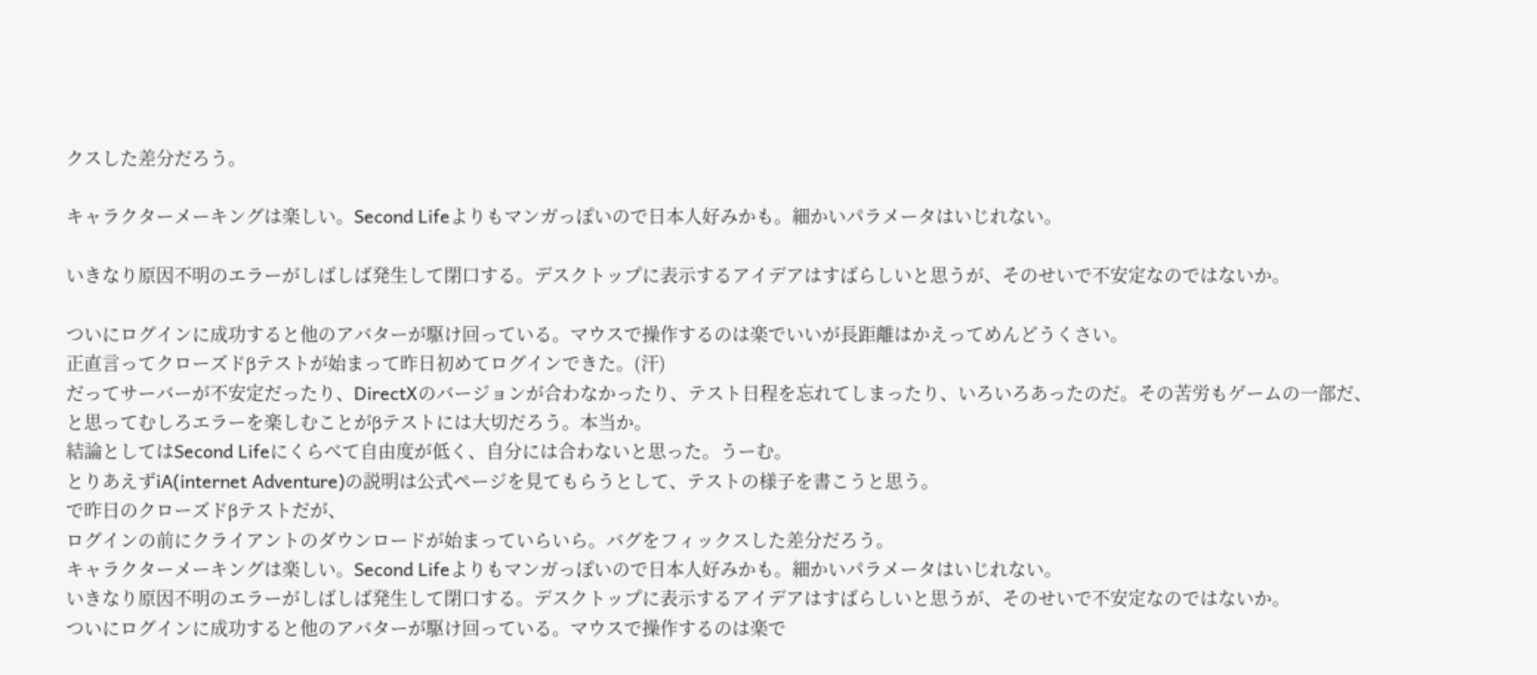クスした差分だろう。

キャラクターメーキングは楽しい。Second Lifeよりもマンガっぽいので日本人好みかも。細かいパラメータはいじれない。

いきなり原因不明のエラーがしばしば発生して閉口する。デスクトップに表示するアイデアはすばらしいと思うが、そのせいで不安定なのではないか。

ついにログインに成功すると他のアバターが駆け回っている。マウスで操作するのは楽でいいが長距離はかえってめんどうくさい。
正直言ってクローズドβテストが始まって昨日初めてログインできた。(汗)
だってサーバーが不安定だったり、DirectXのバージョンが合わなかったり、テスト日程を忘れてしまったり、いろいろあったのだ。その苦労もゲームの一部だ、と思ってむしろエラーを楽しむことがβテストには大切だろう。本当か。
結論としてはSecond Lifeにくらべて自由度が低く、自分には合わないと思った。うーむ。
とりあえずiA(internet Adventure)の説明は公式ページを見てもらうとして、テストの様子を書こうと思う。
で昨日のクローズドβテストだが、
ログインの前にクライアントのダウンロードが始まっていらいら。バグをフィックスした差分だろう。
キャラクターメーキングは楽しい。Second Lifeよりもマンガっぽいので日本人好みかも。細かいパラメータはいじれない。
いきなり原因不明のエラーがしばしば発生して閉口する。デスクトップに表示するアイデアはすばらしいと思うが、そのせいで不安定なのではないか。
ついにログインに成功すると他のアバターが駆け回っている。マウスで操作するのは楽で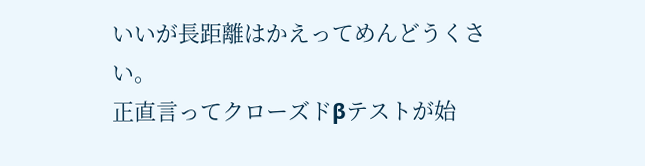いいが長距離はかえってめんどうくさい。
正直言ってクローズドβテストが始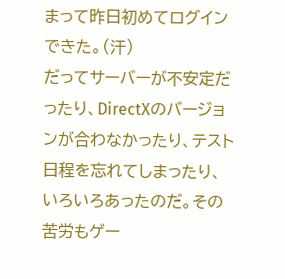まって昨日初めてログインできた。(汗)
だってサーバーが不安定だったり、DirectXのバージョンが合わなかったり、テスト日程を忘れてしまったり、いろいろあったのだ。その苦労もゲー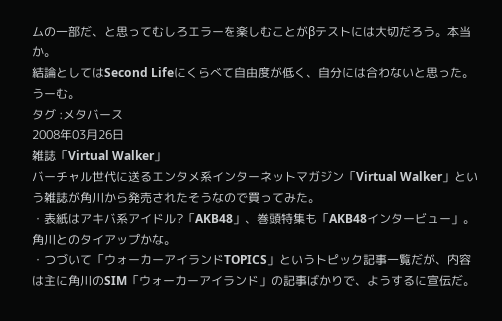ムの一部だ、と思ってむしろエラーを楽しむことがβテストには大切だろう。本当か。
結論としてはSecond Lifeにくらべて自由度が低く、自分には合わないと思った。うーむ。
タグ :メタバース
2008年03月26日
雑誌「Virtual Walker」
バーチャル世代に送るエンタメ系インターネットマガジン「Virtual Walker」という雑誌が角川から発売されたそうなので買ってみた。
・表紙はアキバ系アイドル?「AKB48」、巻頭特集も「AKB48インタービュー」。角川とのタイアップかな。
・つづいて「ウォーカーアイランドTOPICS」というトピック記事一覧だが、内容は主に角川のSIM「ウォーカーアイランド」の記事ばかりで、ようするに宣伝だ。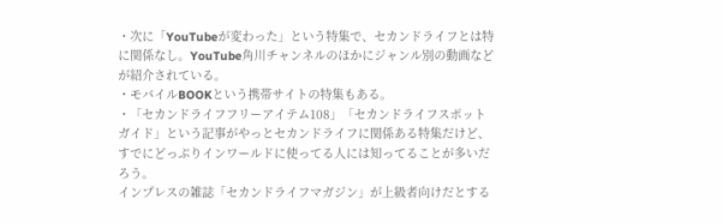・次に「YouTubeが変わった」という特集で、セカンドライフとは特に関係なし。YouTube角川チャンネルのほかにジャンル別の動画などが紹介されている。
・モバイルBOOKという携帯サイトの特集もある。
・「セカンドライフフリーアイテム108」「セカンドライフスポットガイド」という記事がやっとセカンドライフに関係ある特集だけど、すでにどっぷりインワールドに使ってる人には知ってることが多いだろう。
インプレスの雑誌「セカンドライフマガジン」が上級者向けだとする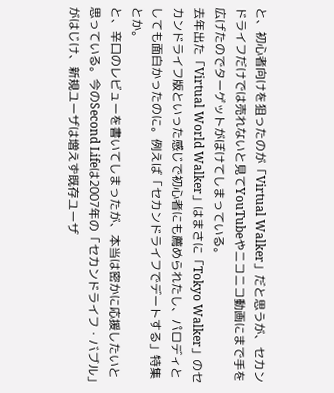と、初心者向けを狙ったのが「Virtual Walker」だと思うが、セカンドライフだけでは売れないと見てYouTubeやニコニコ動画にまで手を広げたのでターゲットがぼけてしまっている。
去年出た「Virtual World Walker」はまさに「Tokyo Walker」のセカンドライフ版といった感じで初心者にも薦められたし、パロディとしても面白かったのに。例えば「セカンドライフでデートする」特集とか。
と、辛口のレビューを書いてしまったが、本当は密かに応援したいと思っている。今のSecond Lifeは2007年の「セカンドライフ・バブル」がはじけ、新規ユーザは増えず既存ユーザ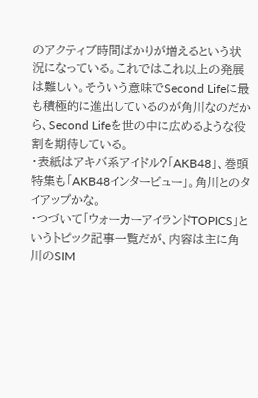のアクティブ時間ばかりが増えるという状況になっている。これではこれ以上の発展は難しい。そういう意味でSecond Lifeに最も積極的に進出しているのが角川なのだから、Second Lifeを世の中に広めるような役割を期待している。
・表紙はアキバ系アイドル?「AKB48」、巻頭特集も「AKB48インタービュー」。角川とのタイアップかな。
・つづいて「ウォーカーアイランドTOPICS」というトピック記事一覧だが、内容は主に角川のSIM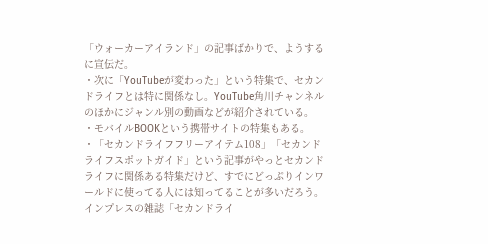「ウォーカーアイランド」の記事ばかりで、ようするに宣伝だ。
・次に「YouTubeが変わった」という特集で、セカンドライフとは特に関係なし。YouTube角川チャンネルのほかにジャンル別の動画などが紹介されている。
・モバイルBOOKという携帯サイトの特集もある。
・「セカンドライフフリーアイテム108」「セカンドライフスポットガイド」という記事がやっとセカンドライフに関係ある特集だけど、すでにどっぷりインワールドに使ってる人には知ってることが多いだろう。
インプレスの雑誌「セカンドライ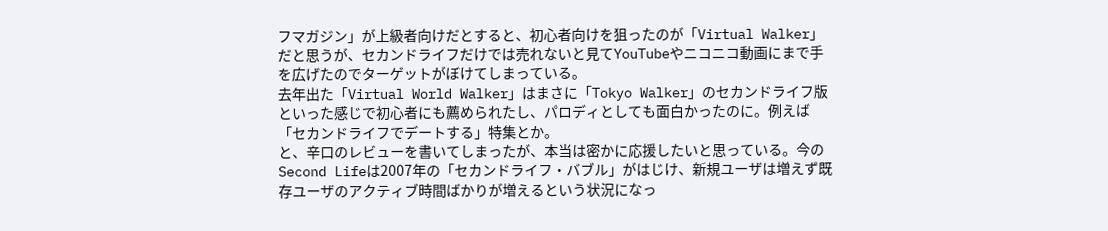フマガジン」が上級者向けだとすると、初心者向けを狙ったのが「Virtual Walker」だと思うが、セカンドライフだけでは売れないと見てYouTubeやニコニコ動画にまで手を広げたのでターゲットがぼけてしまっている。
去年出た「Virtual World Walker」はまさに「Tokyo Walker」のセカンドライフ版といった感じで初心者にも薦められたし、パロディとしても面白かったのに。例えば「セカンドライフでデートする」特集とか。
と、辛口のレビューを書いてしまったが、本当は密かに応援したいと思っている。今のSecond Lifeは2007年の「セカンドライフ・バブル」がはじけ、新規ユーザは増えず既存ユーザのアクティブ時間ばかりが増えるという状況になっ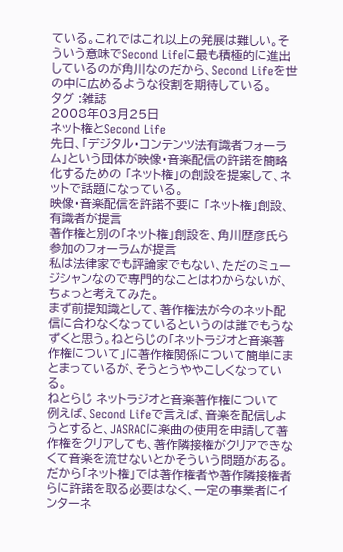ている。これではこれ以上の発展は難しい。そういう意味でSecond Lifeに最も積極的に進出しているのが角川なのだから、Second Lifeを世の中に広めるような役割を期待している。
タグ :雑誌
2008年03月25日
ネット権とSecond Life
先日、「デジタル・コンテンツ法有識者フォーラム」という団体が映像・音楽配信の許諾を簡略化するための 「ネット権」の創設を提案して、ネットで話題になっている。
映像・音楽配信を許諾不要に 「ネット権」創設、有識者が提言
著作権と別の「ネット権」創設を、角川歴彦氏ら参加のフォーラムが提言
私は法律家でも評論家でもない、ただのミュージシャンなので専門的なことはわからないが、ちょっと考えてみた。
まず前提知識として、著作権法が今のネット配信に合わなくなっているというのは誰でもうなずくと思う。ねとらじの「ネットラジオと音楽著作権について」に著作権関係について簡単にまとまっているが、そうとうややこしくなっている。
ねとらじ ネットラジオと音楽著作権について
例えば、Second Lifeで言えば、音楽を配信しようとすると、JASRACに楽曲の使用を申請して著作権をクリアしても、著作隣接権がクリアできなくて音楽を流せないとかそういう問題がある。
だから「ネット権」では著作権者や著作隣接権者らに許諾を取る必要はなく、一定の事業者にインターネ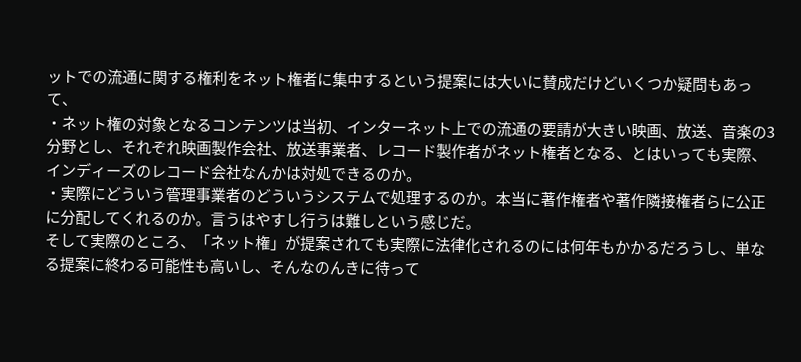ットでの流通に関する権利をネット権者に集中するという提案には大いに賛成だけどいくつか疑問もあって、
・ネット権の対象となるコンテンツは当初、インターネット上での流通の要請が大きい映画、放送、音楽の3分野とし、それぞれ映画製作会社、放送事業者、レコード製作者がネット権者となる、とはいっても実際、インディーズのレコード会社なんかは対処できるのか。
・実際にどういう管理事業者のどういうシステムで処理するのか。本当に著作権者や著作隣接権者らに公正に分配してくれるのか。言うはやすし行うは難しという感じだ。
そして実際のところ、「ネット権」が提案されても実際に法律化されるのには何年もかかるだろうし、単なる提案に終わる可能性も高いし、そんなのんきに待って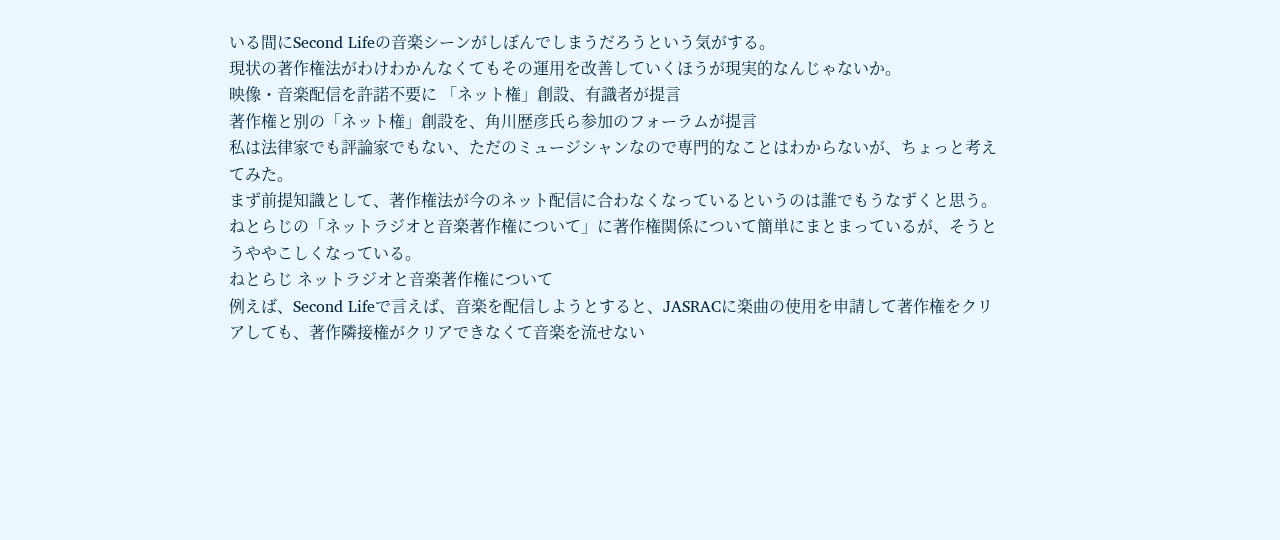いる間にSecond Lifeの音楽シーンがしぼんでしまうだろうという気がする。
現状の著作権法がわけわかんなくてもその運用を改善していくほうが現実的なんじゃないか。
映像・音楽配信を許諾不要に 「ネット権」創設、有識者が提言
著作権と別の「ネット権」創設を、角川歴彦氏ら参加のフォーラムが提言
私は法律家でも評論家でもない、ただのミュージシャンなので専門的なことはわからないが、ちょっと考えてみた。
まず前提知識として、著作権法が今のネット配信に合わなくなっているというのは誰でもうなずくと思う。ねとらじの「ネットラジオと音楽著作権について」に著作権関係について簡単にまとまっているが、そうとうややこしくなっている。
ねとらじ ネットラジオと音楽著作権について
例えば、Second Lifeで言えば、音楽を配信しようとすると、JASRACに楽曲の使用を申請して著作権をクリアしても、著作隣接権がクリアできなくて音楽を流せない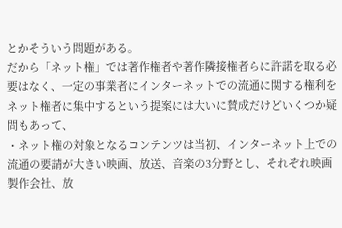とかそういう問題がある。
だから「ネット権」では著作権者や著作隣接権者らに許諾を取る必要はなく、一定の事業者にインターネットでの流通に関する権利をネット権者に集中するという提案には大いに賛成だけどいくつか疑問もあって、
・ネット権の対象となるコンテンツは当初、インターネット上での流通の要請が大きい映画、放送、音楽の3分野とし、それぞれ映画製作会社、放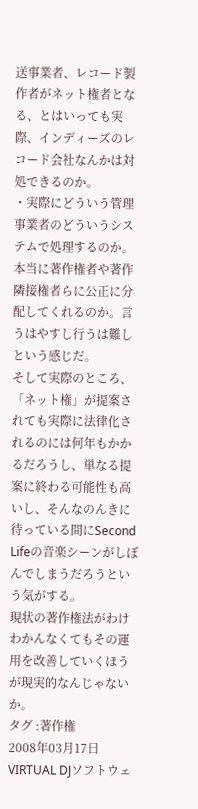送事業者、レコード製作者がネット権者となる、とはいっても実際、インディーズのレコード会社なんかは対処できるのか。
・実際にどういう管理事業者のどういうシステムで処理するのか。本当に著作権者や著作隣接権者らに公正に分配してくれるのか。言うはやすし行うは難しという感じだ。
そして実際のところ、「ネット権」が提案されても実際に法律化されるのには何年もかかるだろうし、単なる提案に終わる可能性も高いし、そんなのんきに待っている間にSecond Lifeの音楽シーンがしぼんでしまうだろうという気がする。
現状の著作権法がわけわかんなくてもその運用を改善していくほうが現実的なんじゃないか。
タグ :著作権
2008年03月17日
VIRTUAL DJソフトウェ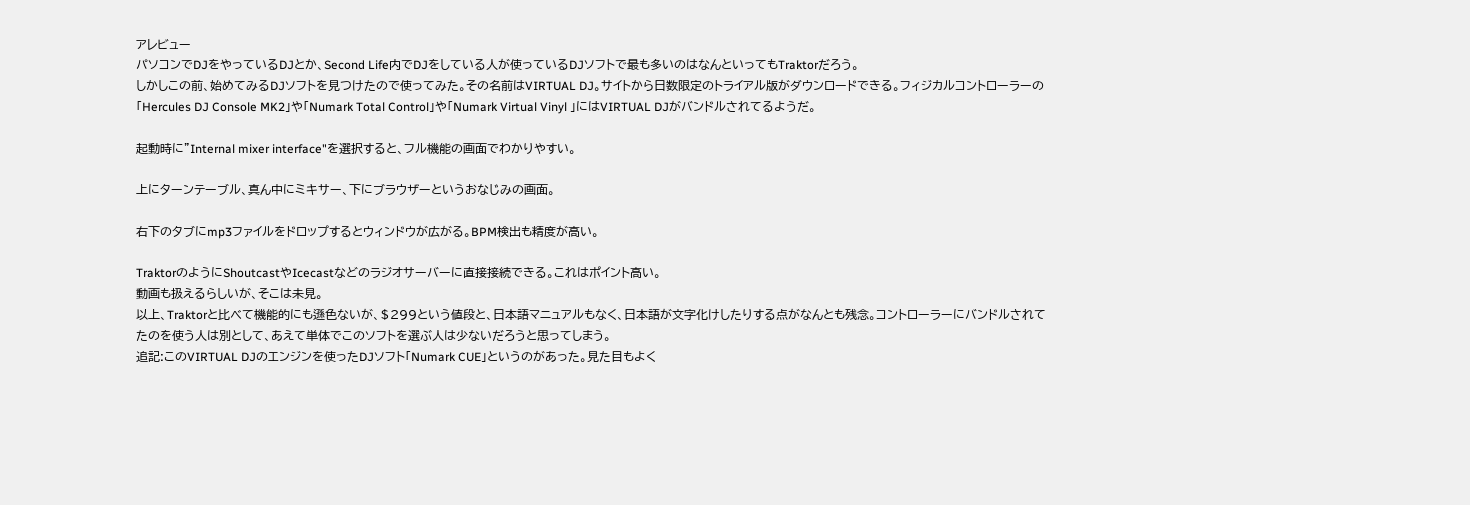アレビュー
パソコンでDJをやっているDJとか、Second Life内でDJをしている人が使っているDJソフトで最も多いのはなんといってもTraktorだろう。
しかしこの前、始めてみるDJソフトを見つけたので使ってみた。その名前はVIRTUAL DJ。サイトから日数限定のトライアル版がダウンロードできる。フィジカルコントローラーの「Hercules DJ Console MK2」や「Numark Total Control」や「Numark Virtual Vinyl 」にはVIRTUAL DJがバンドルされてるようだ。

起動時に"Internal mixer interface"を選択すると、フル機能の画面でわかりやすい。

上にターンテーブル、真ん中にミキサー、下にブラウザーというおなじみの画面。

右下のタブにmp3ファイルをドロップするとウィンドウが広がる。BPM検出も精度が高い。

TraktorのようにShoutcastやIcecastなどのラジオサーバーに直接接続できる。これはポイント高い。
動画も扱えるらしいが、そこは未見。
以上、Traktorと比べて機能的にも遜色ないが、$299という値段と、日本語マニュアルもなく、日本語が文字化けしたりする点がなんとも残念。コントローラーにバンドルされてたのを使う人は別として、あえて単体でこのソフトを選ぶ人は少ないだろうと思ってしまう。
追記:このVIRTUAL DJのエンジンを使ったDJソフト「Numark CUE」というのがあった。見た目もよく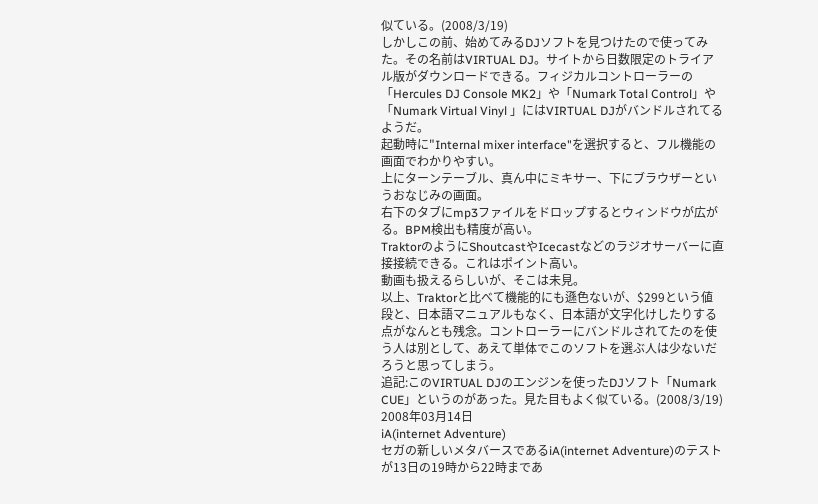似ている。(2008/3/19)
しかしこの前、始めてみるDJソフトを見つけたので使ってみた。その名前はVIRTUAL DJ。サイトから日数限定のトライアル版がダウンロードできる。フィジカルコントローラーの「Hercules DJ Console MK2」や「Numark Total Control」や「Numark Virtual Vinyl 」にはVIRTUAL DJがバンドルされてるようだ。
起動時に"Internal mixer interface"を選択すると、フル機能の画面でわかりやすい。
上にターンテーブル、真ん中にミキサー、下にブラウザーというおなじみの画面。
右下のタブにmp3ファイルをドロップするとウィンドウが広がる。BPM検出も精度が高い。
TraktorのようにShoutcastやIcecastなどのラジオサーバーに直接接続できる。これはポイント高い。
動画も扱えるらしいが、そこは未見。
以上、Traktorと比べて機能的にも遜色ないが、$299という値段と、日本語マニュアルもなく、日本語が文字化けしたりする点がなんとも残念。コントローラーにバンドルされてたのを使う人は別として、あえて単体でこのソフトを選ぶ人は少ないだろうと思ってしまう。
追記:このVIRTUAL DJのエンジンを使ったDJソフト「Numark CUE」というのがあった。見た目もよく似ている。(2008/3/19)
2008年03月14日
iA(internet Adventure)
セガの新しいメタバースであるiA(internet Adventure)のテストが13日の19時から22時まであ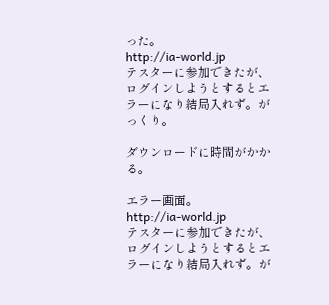った。
http://ia-world.jp
テスターに参加できたが、ログインしようとするとエラーになり結局入れず。がっくり。

ダウンロードに時間がかかる。

エラー画面。
http://ia-world.jp
テスターに参加できたが、ログインしようとするとエラーになり結局入れず。が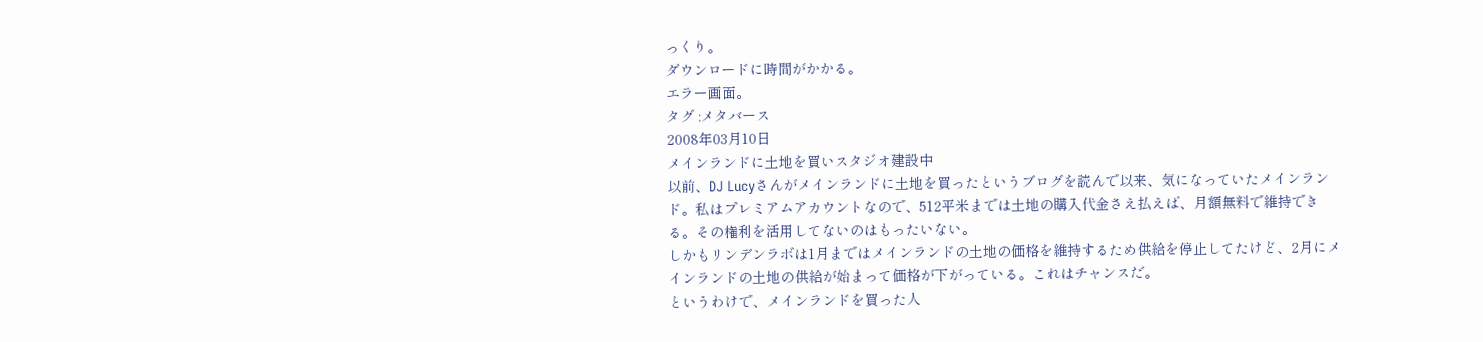っくり。
ダウンロードに時間がかかる。
エラー画面。
タグ :メタバース
2008年03月10日
メインランドに土地を買いスタジオ建設中
以前、DJ Lucyさんがメインランドに土地を買ったというブログを読んで以来、気になっていたメインランド。私はプレミアムアカウントなので、512平米までは土地の購入代金さえ払えば、月額無料で維持できる。その権利を活用してないのはもったいない。
しかもリンデンラボは1月まではメインランドの土地の価格を維持するため供給を停止してたけど、2月にメインランドの土地の供給が始まって価格が下がっている。これはチャンスだ。
というわけで、メインランドを買った人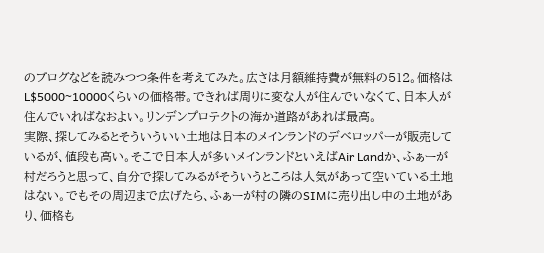のブログなどを読みつつ条件を考えてみた。広さは月額維持費が無料の512。価格はL$5000~10000くらいの価格帯。できれば周りに変な人が住んでいなくて、日本人が住んでいればなおよい。リンデンプロテクトの海か道路があれば最高。
実際、探してみるとそういういい土地は日本のメインランドのデベロッパーが販売しているが、値段も高い。そこで日本人が多いメインランドといえばAir Landか、ふぁーが村だろうと思って、自分で探してみるがそういうところは人気があって空いている土地はない。でもその周辺まで広げたら、ふぁーが村の隣のSIMに売り出し中の土地があり、価格も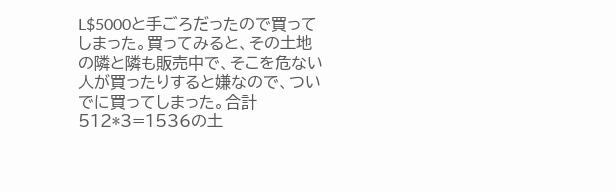L$5000と手ごろだったので買ってしまった。買ってみると、その土地の隣と隣も販売中で、そこを危ない人が買ったりすると嫌なので、ついでに買ってしまった。合計512*3=1536の土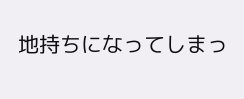地持ちになってしまっ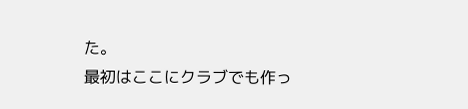た。
最初はここにクラブでも作っ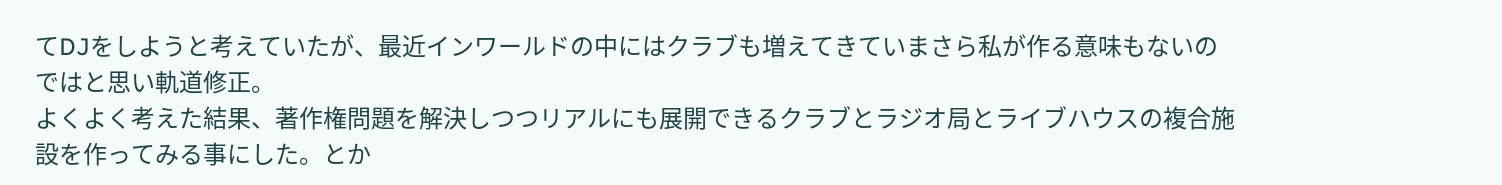てDJをしようと考えていたが、最近インワールドの中にはクラブも増えてきていまさら私が作る意味もないのではと思い軌道修正。
よくよく考えた結果、著作権問題を解決しつつリアルにも展開できるクラブとラジオ局とライブハウスの複合施設を作ってみる事にした。とか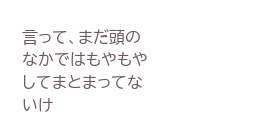言って、まだ頭のなかではもやもやしてまとまってないけ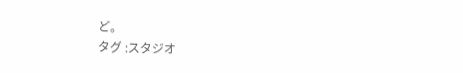ど。
タグ :スタジオ